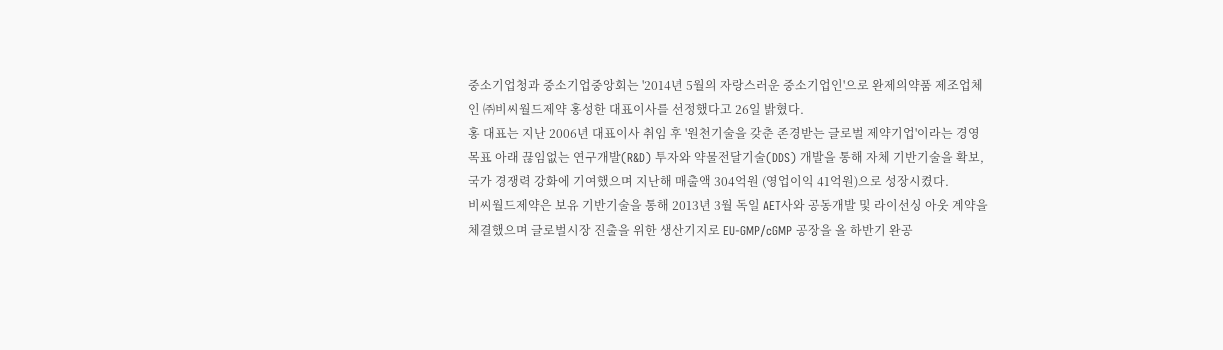중소기업청과 중소기업중앙회는 '2014년 5월의 자랑스러운 중소기업인'으로 완제의약품 제조업체인 ㈜비씨월드제약 홍성한 대표이사를 선정했다고 26일 밝혔다.
홍 대표는 지난 2006년 대표이사 취임 후 '원천기술을 갖춘 존경받는 글로벌 제약기업'이라는 경영목표 아래 끊임없는 연구개발(R&D) 투자와 약물전달기술(DDS) 개발을 통해 자체 기반기술을 확보, 국가 경쟁력 강화에 기여했으며 지난해 매출액 304억원 (영업이익 41억원)으로 성장시켰다.
비씨월드제약은 보유 기반기술을 통해 2013년 3월 독일 AET사와 공동개발 및 라이선싱 아웃 계약을 체결했으며 글로벌시장 진출을 위한 생산기지로 EU-GMP/cGMP 공장을 올 하반기 완공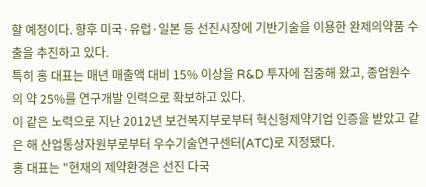할 예정이다. 향후 미국·유럽·일본 등 선진시장에 기반기술을 이용한 완제의약품 수출을 추진하고 있다.
특히 홍 대표는 매년 매출액 대비 15% 이상을 R&D 투자에 집중해 왔고, 종업원수의 약 25%를 연구개발 인력으로 확보하고 있다.
이 같은 노력으로 지난 2012년 보건복지부로부터 혁신형제약기업 인증을 받았고 같은 해 산업통상자원부로부터 우수기술연구센터(ATC)로 지정됐다.
홍 대표는 "현재의 제약환경은 선진 다국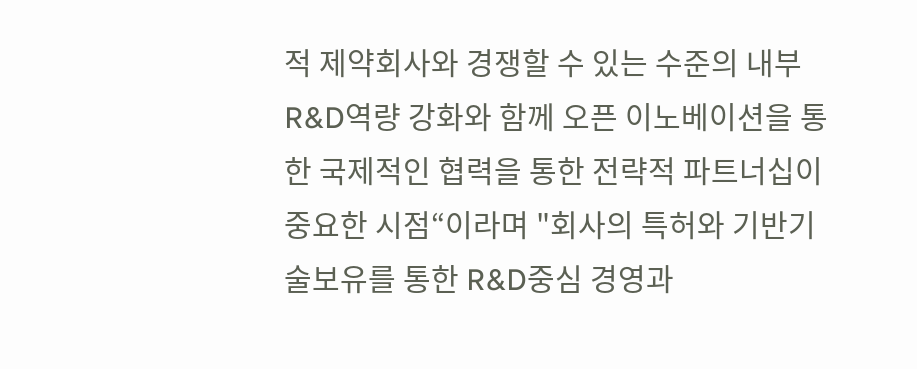적 제약회사와 경쟁할 수 있는 수준의 내부 R&D역량 강화와 함께 오픈 이노베이션을 통한 국제적인 협력을 통한 전략적 파트너십이 중요한 시점“이라며 "회사의 특허와 기반기술보유를 통한 R&D중심 경영과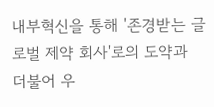내부혁신을 통해 '존경받는 글로벌 제약 회사'로의 도약과 더불어 우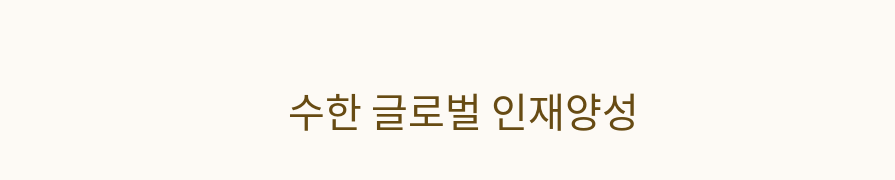수한 글로벌 인재양성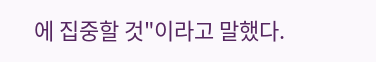에 집중할 것"이라고 말했다.